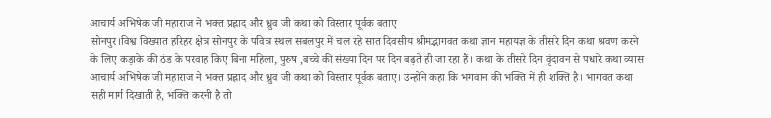आचार्य अभिषेक जी महाराज ने भक्त प्रह्लाद और ध्रुव जी कथा को विस्तार पूर्वक बताए
सोनपुर।विश्व विख्यात हरिहर क्षेत्र सोनपुर के पवित्र स्थल सबलपुर में चल रहे सात दिवसीय श्रीमद्भागवत कथा ज्ञान महायज्ञ के तीसरे दिन कथा श्रवण करने के लिए कड़ाके की ठंड के परवाह किए बिना महिला, पुरुष ,बच्चे की संख्या दिन पर दिन बढ़ते ही जा रहा हैं। कथा के तीसरे दिन वृंदावन से पधारे कथा व्यास आचार्य अभिषेक जी महाराज ने भक्त प्रह्लाद और ध्रुव जी कथा को विस्तार पूर्वक बताए। उन्होंने कहा कि भगवान की भक्ति में ही शक्ति है। भागवत कथा सही मार्ग दिखाती है, भक्ति करनी है तो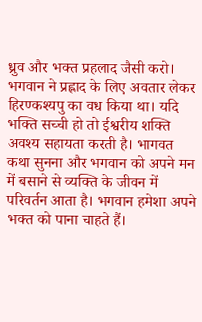ध्रुव और भक्त प्रहलाद जैसी करो। भगवान ने प्रह्लाद के लिए अवतार लेकर हिरण्कश्यपु का वध किया था। यदि भक्ति सच्ची हो तो ईश्वरीय शक्ति अवश्य सहायता करती है। भागवत कथा सुनना और भगवान को अपने मन में बसाने से व्यक्ति के जीवन में परिवर्तन आता है। भगवान हमेशा अपने भक्त को पाना चाहते हैं।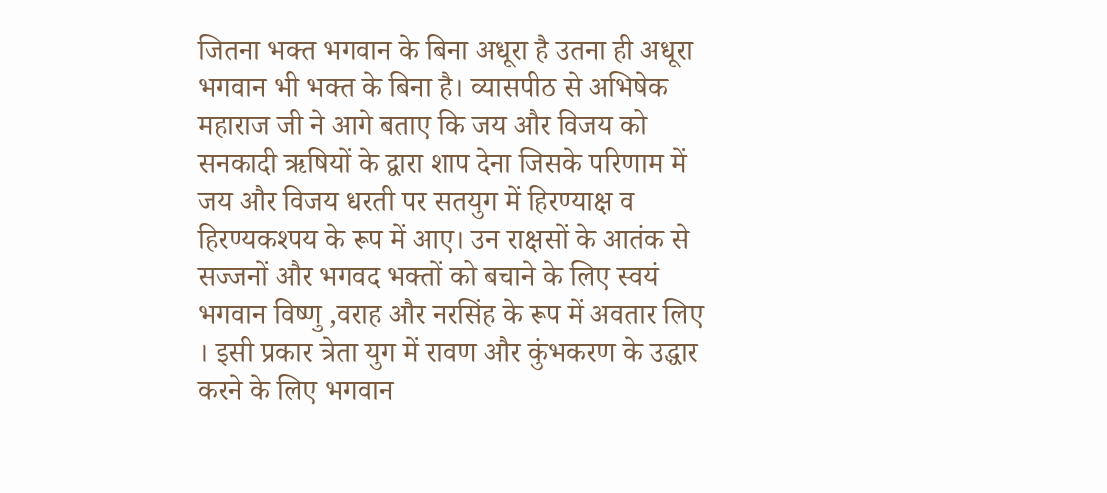जितना भक्त भगवान के बिना अधूरा है उतना ही अधूरा भगवान भी भक्त के बिना है। व्यासपीठ से अभिषेक महाराज जी ने आगे बताए कि जय और विजय को सनकादी ऋषियों के द्वारा शाप देना जिसके परिणाम में जय और विजय धरती पर सतयुग में हिरण्याक्ष व हिरण्यकश्पय के रूप में आए। उन राक्षसों के आतंक से सज्जनों और भगवद भक्तों को बचाने के लिए स्वयं भगवान विष्णु ,वराह और नरसिंह के रूप में अवतार लिए । इसी प्रकार त्रेता युग में रावण और कुंभकरण के उद्धार करने के लिए भगवान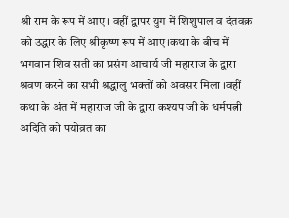श्री राम के रूप में आए। वहीं द्वापर युग में शिशुपाल व दंतवक्र को उद्धार के लिए श्रीकृष्ण रूप में आए।कथा के बीच में भगवान शिव सती का प्रसंग आचार्य जी महाराज के द्वारा श्रवण करने का सभी श्रद्धालु भक्तों को अवसर मिला ।वहीं कथा के अंत में महाराज जी के द्वारा कश्यप जी के धर्मपत्नी अदिति को पयोव्रत का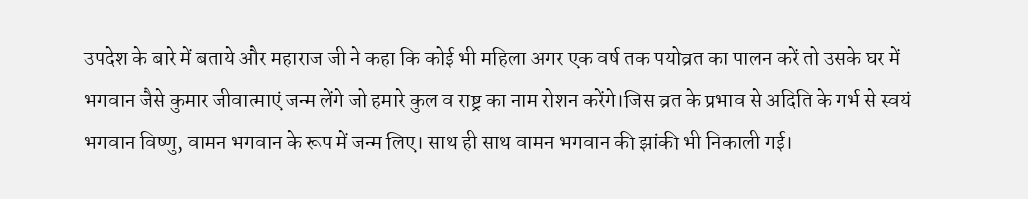उपदेश के बारे में बताये और महाराज जी ने कहा कि कोई भी महिला अगर एक वर्ष तक पयोव्रत का पालन करें तो उसके घर में भगवान जैसे कुमार जीवात्माएं जन्म लेंगे जो हमारे कुल व राष्ट्र का नाम रोशन करेंगे।जिस व्रत के प्रभाव से अदिति के गर्भ से स्वयं भगवान विष्णु, वामन भगवान के रूप में जन्म लिए। साथ ही साथ वामन भगवान की झांकी भी निकाली गई।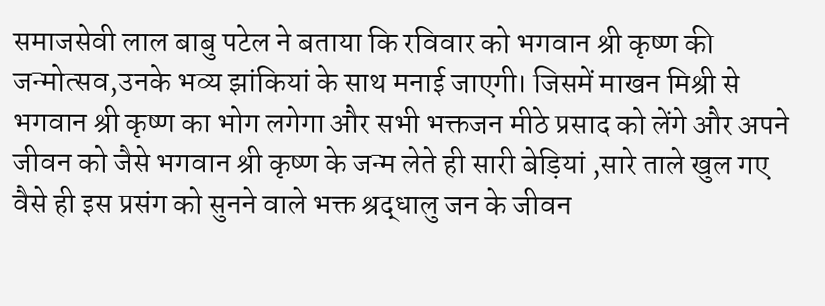समाजसेवी लाल बाबु पटेल ने बताया कि रविवार को भगवान श्री कृष्ण की जन्मोत्सव,उनके भव्य झांकियां के साथ मनाई जाएगी। जिसमें माखन मिश्री से भगवान श्री कृष्ण का भोग लगेगा और सभी भक्तजन मीठे प्रसाद को लेंगे और अपने जीवन को जैसे भगवान श्री कृष्ण के जन्म लेते ही सारी बेड़ियां ,सारे ताले खुल गए वैसे ही इस प्रसंग को सुनने वाले भक्त श्रद्धालु जन के जीवन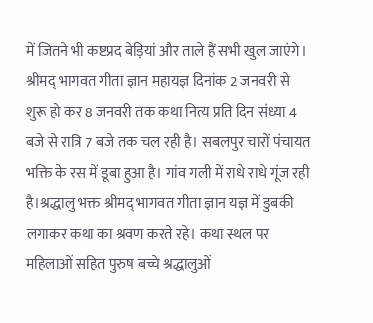में जितने भी कष्टप्रद बेड़ियां और ताले हैं सभी खुल जाएंगे। श्रीमद् भागवत गीता ज्ञान महायज्ञ दिनांक 2 जनवरी से शुरू हो कर 8 जनवरी तक कथा नित्य प्रति दिन संध्या 4 बजे से रात्रि 7 बजे तक चल रही है। सबलपुर चारों पंचायत भक्ति के रस में डूबा हुआ है। गांव गली में राधे राधे गूंज रही है।श्रद्धालु भक्त श्रीमद् भागवत गीता ज्ञान यज्ञ में डुबकी लगाकर कथा का श्रवण करते रहे। कथा स्थल पर महिलाओं सहित पुरुष बच्चे श्रद्धालुओं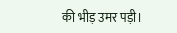की भीड़ उमर पड़ी।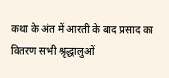कथा के अंत में आरती के बाद प्रसाद का वितरण सभी श्रृद्धालुओं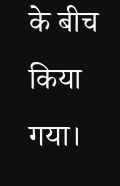के बीच किया गया।